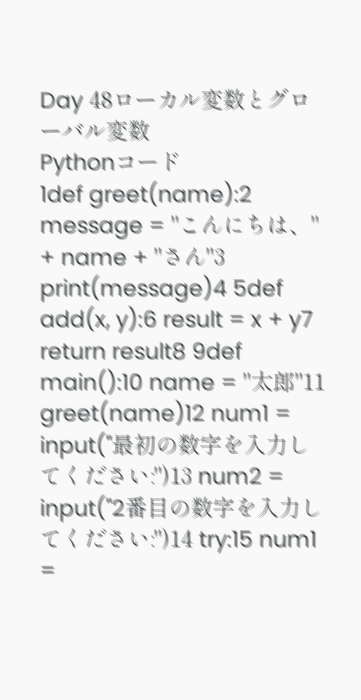Day 48ローカル変数とグローバル変数
Pythonコード
1def greet(name):2 message = "こんにちは、" + name + "さん"3 print(message)4 5def add(x, y):6 result = x + y7 return result8 9def main():10 name = "太郎"11 greet(name)12 num1 = input("最初の数字を入力してください:")13 num2 = input("2番目の数字を入力してください:")14 try:15 num1 =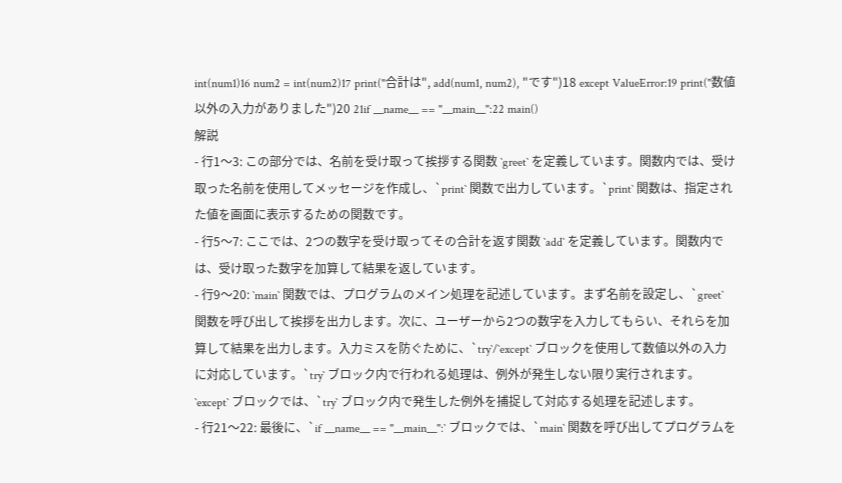int(num1)16 num2 = int(num2)17 print("合計は", add(num1, num2), "です")18 except ValueError:19 print("数値以外の入力がありました")20 21if __name__ == "__main__":22 main()
解説
- 行1〜3: この部分では、名前を受け取って挨拶する関数 `greet` を定義しています。関数内では、受け取った名前を使用してメッセージを作成し、`print` 関数で出力しています。`print` 関数は、指定された値を画面に表示するための関数です。
- 行5〜7: ここでは、2つの数字を受け取ってその合計を返す関数 `add` を定義しています。関数内では、受け取った数字を加算して結果を返しています。
- 行9〜20: `main` 関数では、プログラムのメイン処理を記述しています。まず名前を設定し、`greet` 関数を呼び出して挨拶を出力します。次に、ユーザーから2つの数字を入力してもらい、それらを加算して結果を出力します。入力ミスを防ぐために、`try`/`except` ブロックを使用して数値以外の入力に対応しています。`try` ブロック内で行われる処理は、例外が発生しない限り実行されます。`except` ブロックでは、`try` ブロック内で発生した例外を捕捉して対応する処理を記述します。
- 行21〜22: 最後に、`if __name__ == "__main__":` ブロックでは、`main` 関数を呼び出してプログラムを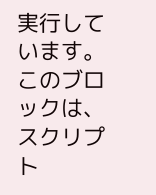実行しています。このブロックは、スクリプト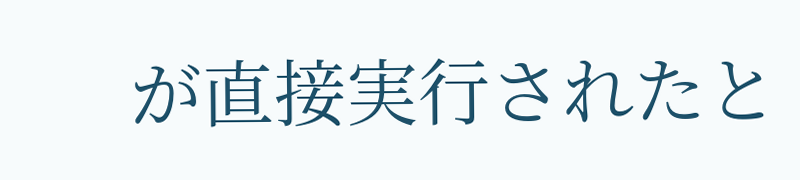が直接実行されたと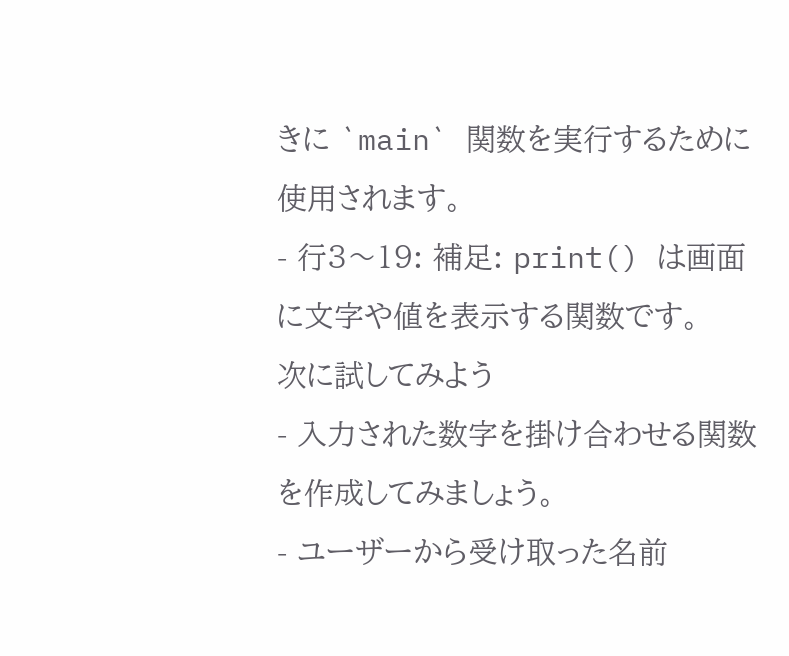きに `main` 関数を実行するために使用されます。
- 行3〜19: 補足: print() は画面に文字や値を表示する関数です。
次に試してみよう
- 入力された数字を掛け合わせる関数を作成してみましょう。
- ユーザーから受け取った名前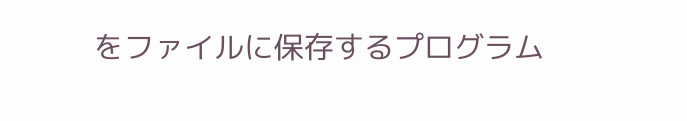をファイルに保存するプログラム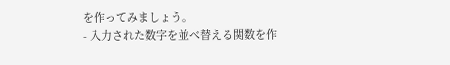を作ってみましょう。
- 入力された数字を並べ替える関数を作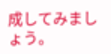成してみましょう。